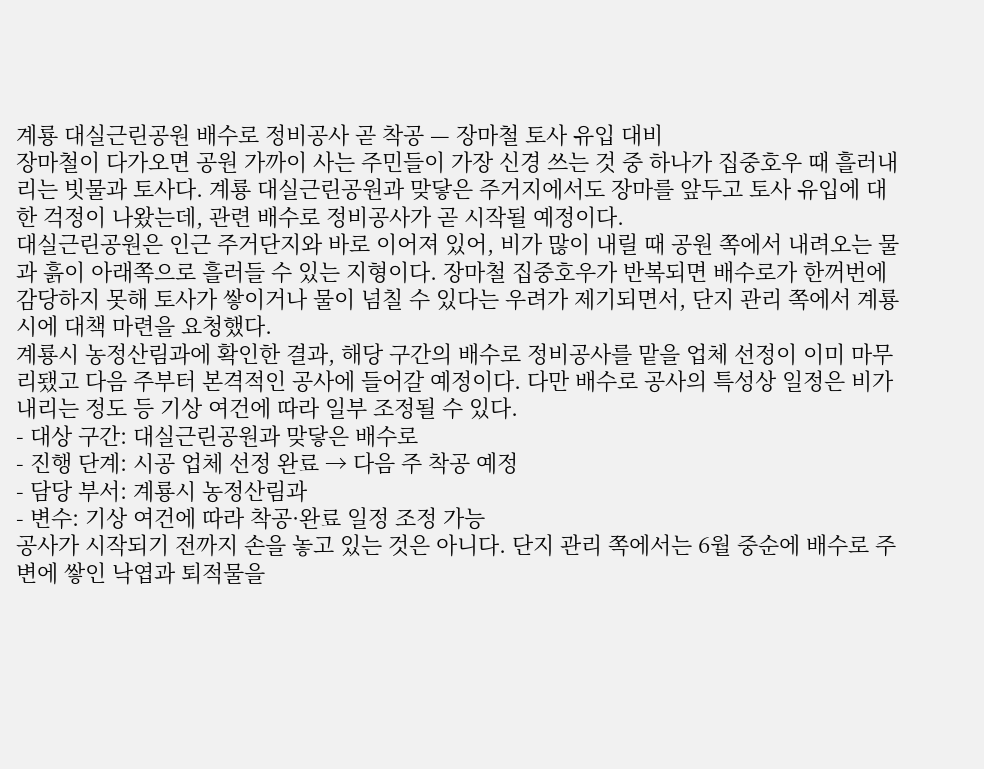계룡 대실근린공원 배수로 정비공사 곧 착공 — 장마철 토사 유입 대비
장마철이 다가오면 공원 가까이 사는 주민들이 가장 신경 쓰는 것 중 하나가 집중호우 때 흘러내리는 빗물과 토사다. 계룡 대실근린공원과 맞닿은 주거지에서도 장마를 앞두고 토사 유입에 대한 걱정이 나왔는데, 관련 배수로 정비공사가 곧 시작될 예정이다.
대실근린공원은 인근 주거단지와 바로 이어져 있어, 비가 많이 내릴 때 공원 쪽에서 내려오는 물과 흙이 아래쪽으로 흘러들 수 있는 지형이다. 장마철 집중호우가 반복되면 배수로가 한꺼번에 감당하지 못해 토사가 쌓이거나 물이 넘칠 수 있다는 우려가 제기되면서, 단지 관리 쪽에서 계룡시에 대책 마련을 요청했다.
계룡시 농정산림과에 확인한 결과, 해당 구간의 배수로 정비공사를 맡을 업체 선정이 이미 마무리됐고 다음 주부터 본격적인 공사에 들어갈 예정이다. 다만 배수로 공사의 특성상 일정은 비가 내리는 정도 등 기상 여건에 따라 일부 조정될 수 있다.
- 대상 구간: 대실근린공원과 맞닿은 배수로
- 진행 단계: 시공 업체 선정 완료 → 다음 주 착공 예정
- 담당 부서: 계룡시 농정산림과
- 변수: 기상 여건에 따라 착공·완료 일정 조정 가능
공사가 시작되기 전까지 손을 놓고 있는 것은 아니다. 단지 관리 쪽에서는 6월 중순에 배수로 주변에 쌓인 낙엽과 퇴적물을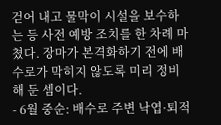걷어 내고 물막이 시설을 보수하는 등 사전 예방 조치를 한 차례 마쳤다. 장마가 본격화하기 전에 배수로가 막히지 않도록 미리 정비해 둔 셈이다.
- 6월 중순: 배수로 주변 낙엽·퇴적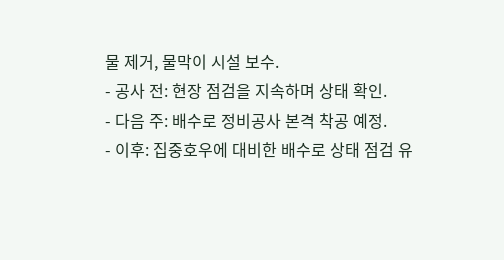물 제거, 물막이 시설 보수.
- 공사 전: 현장 점검을 지속하며 상태 확인.
- 다음 주: 배수로 정비공사 본격 착공 예정.
- 이후: 집중호우에 대비한 배수로 상태 점검 유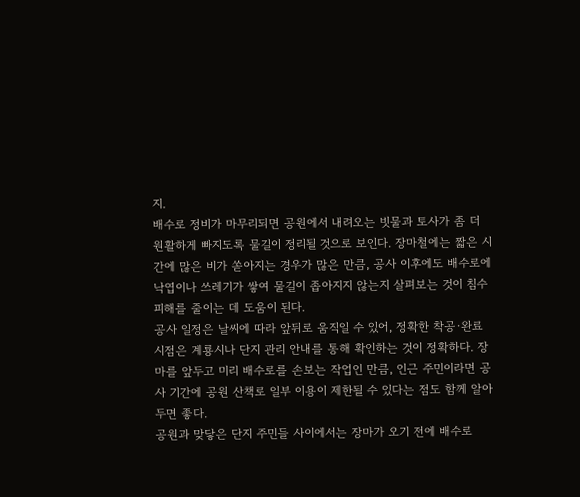지.
배수로 정비가 마무리되면 공원에서 내려오는 빗물과 토사가 좀 더 원활하게 빠지도록 물길이 정리될 것으로 보인다. 장마철에는 짧은 시간에 많은 비가 쏟아지는 경우가 많은 만큼, 공사 이후에도 배수로에 낙엽이나 쓰레기가 쌓여 물길이 좁아지지 않는지 살펴보는 것이 침수 피해를 줄이는 데 도움이 된다.
공사 일정은 날씨에 따라 앞뒤로 움직일 수 있어, 정확한 착공·완료 시점은 계룡시나 단지 관리 안내를 통해 확인하는 것이 정확하다. 장마를 앞두고 미리 배수로를 손보는 작업인 만큼, 인근 주민이라면 공사 기간에 공원 산책로 일부 이용이 제한될 수 있다는 점도 함께 알아 두면 좋다.
공원과 맞닿은 단지 주민들 사이에서는 장마가 오기 전에 배수로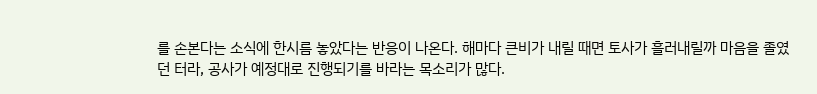를 손본다는 소식에 한시름 놓았다는 반응이 나온다. 해마다 큰비가 내릴 때면 토사가 흘러내릴까 마음을 졸였던 터라, 공사가 예정대로 진행되기를 바라는 목소리가 많다.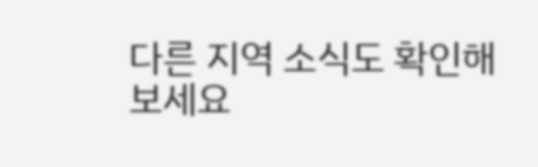다른 지역 소식도 확인해보세요